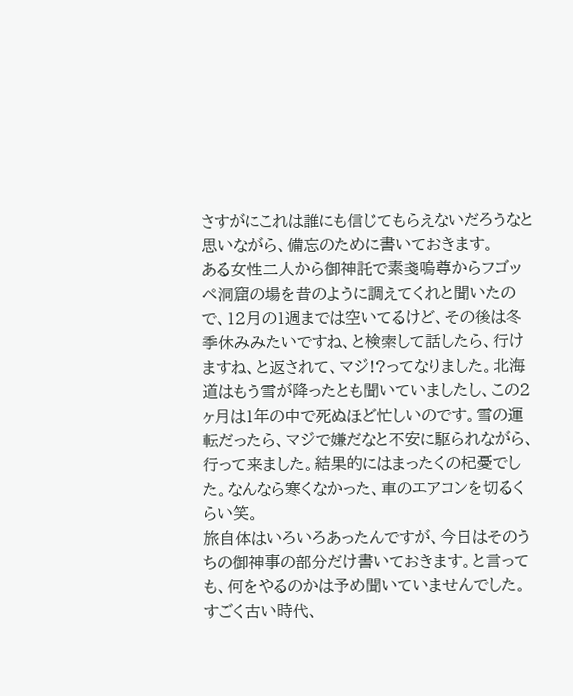さすがにこれは誰にも信じてもらえないだろうなと思いながら、備忘のために書いておきます。
ある女性二人から御神託で素戔嗚尊からフゴッペ洞窟の場を昔のように調えてくれと聞いたので、12月の1週までは空いてるけど、その後は冬季休みみたいですね、と検索して話したら、行けますね、と返されて、マジ!?ってなりました。北海道はもう雪が降ったとも聞いていましたし、この2ヶ月は1年の中で死ぬほど忙しいのです。雪の運転だったら、マジで嫌だなと不安に駆られながら、行って来ました。結果的にはまったくの杞憂でした。なんなら寒くなかった、車のエアコンを切るくらい笑。
旅自体はいろいろあったんですが、今日はそのうちの御神事の部分だけ書いておきます。と言っても、何をやるのかは予め聞いていませんでした。すごく古い時代、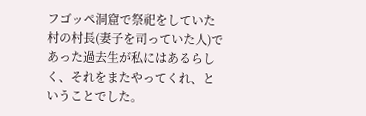フゴッペ洞窟で祭祀をしていた村の村長(妻子を司っていた人)であった過去生が私にはあるらしく、それをまたやってくれ、ということでした。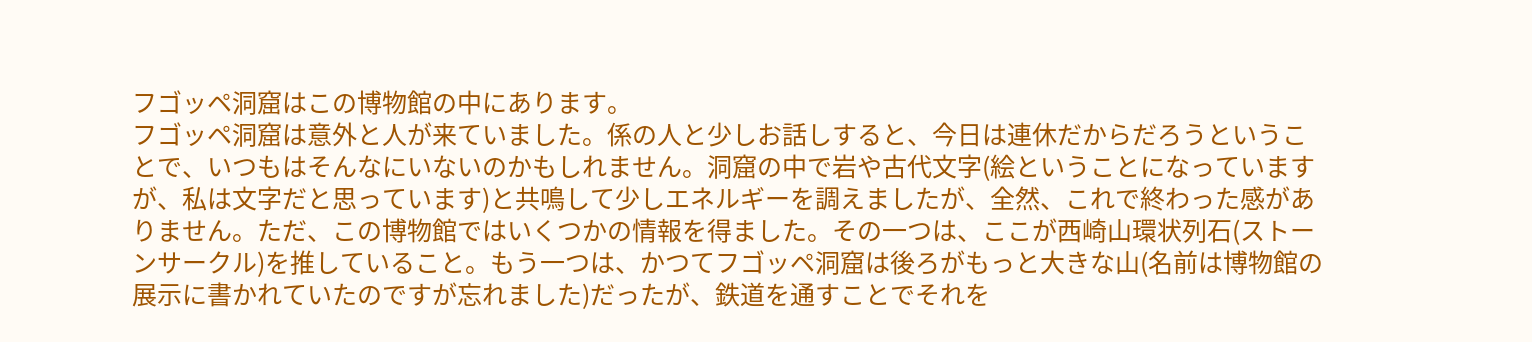フゴッペ洞窟はこの博物館の中にあります。
フゴッペ洞窟は意外と人が来ていました。係の人と少しお話しすると、今日は連休だからだろうということで、いつもはそんなにいないのかもしれません。洞窟の中で岩や古代文字(絵ということになっていますが、私は文字だと思っています)と共鳴して少しエネルギーを調えましたが、全然、これで終わった感がありません。ただ、この博物館ではいくつかの情報を得ました。その一つは、ここが西崎山環状列石(ストーンサークル)を推していること。もう一つは、かつてフゴッペ洞窟は後ろがもっと大きな山(名前は博物館の展示に書かれていたのですが忘れました)だったが、鉄道を通すことでそれを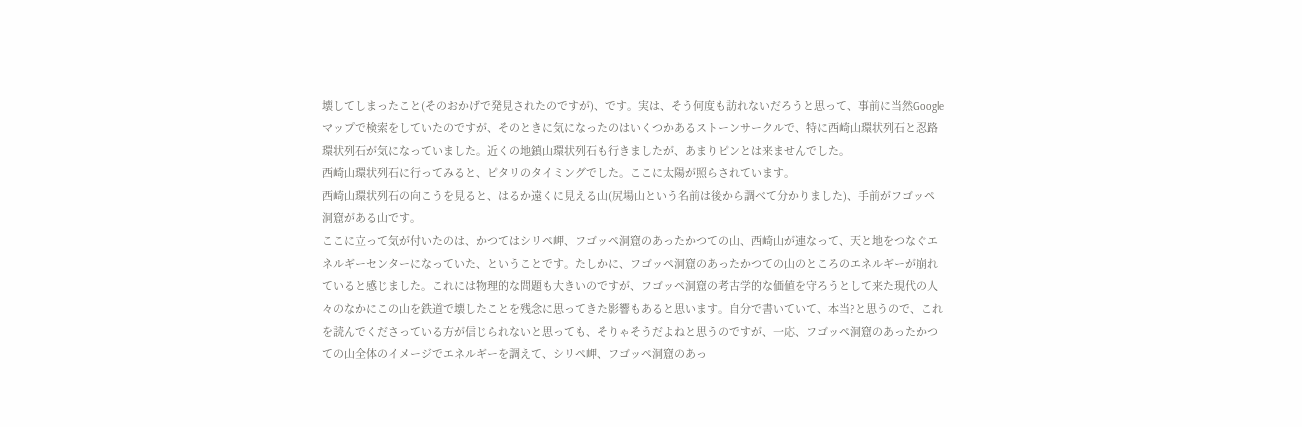壊してしまったこと(そのおかげで発見されたのですが)、です。実は、そう何度も訪れないだろうと思って、事前に当然Googleマップで検索をしていたのですが、そのときに気になったのはいくつかあるストーンサークルで、特に西崎山環状列石と忍路環状列石が気になっていました。近くの地鎮山環状列石も行きましたが、あまりピンとは来ませんでした。
西崎山環状列石に行ってみると、ピタリのタイミングでした。ここに太陽が照らされています。
西崎山環状列石の向こうを見ると、はるか遠くに見える山(尻場山という名前は後から調べて分かりました)、手前がフゴッペ洞窟がある山です。
ここに立って気が付いたのは、かつてはシリペ岬、フゴッペ洞窟のあったかつての山、西崎山が連なって、天と地をつなぐエネルギーセンターになっていた、ということです。たしかに、フゴッペ洞窟のあったかつての山のところのエネルギーが崩れていると感じました。これには物理的な問題も大きいのですが、フゴッペ洞窟の考古学的な価値を守ろうとして来た現代の人々のなかにこの山を鉄道で壊したことを残念に思ってきた影響もあると思います。自分で書いていて、本当?と思うので、これを読んでくださっている方が信じられないと思っても、そりゃそうだよねと思うのですが、一応、フゴッペ洞窟のあったかつての山全体のイメージでエネルギーを調えて、シリペ岬、フゴッペ洞窟のあっ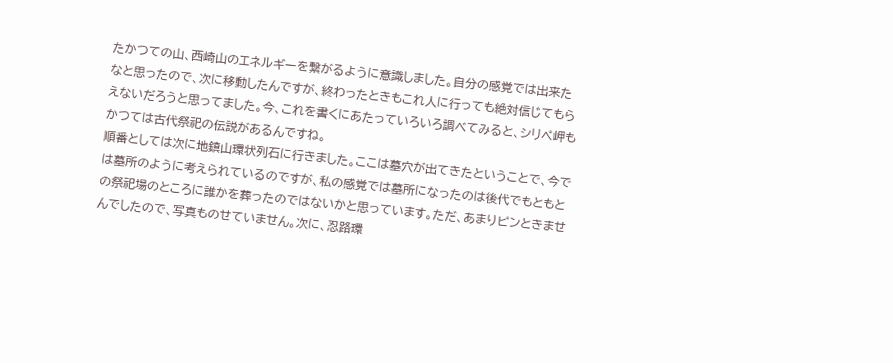たかつての山、西崎山のエネルギーを繋がるように意識しました。自分の感覚では出来たなと思ったので、次に移動したんですが、終わったときもこれ人に行っても絶対信じてもらえないだろうと思ってました。今、これを書くにあたっていろいろ調べてみると、シリペ岬もかつては古代祭祀の伝説があるんですね。
順番としては次に地鎮山環状列石に行きました。ここは墓穴が出てきたということで、今では墓所のように考えられているのですが、私の感覚では墓所になったのは後代でもともとの祭祀場のところに誰かを葬ったのではないかと思っています。ただ、あまりピンときませんでしたので、写真ものせていません。次に、忍路環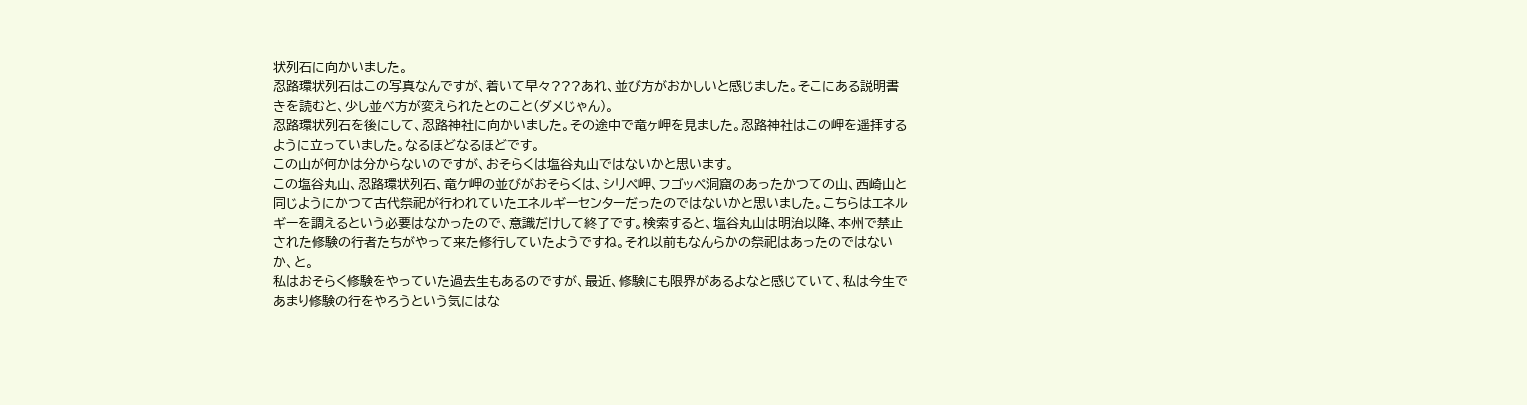状列石に向かいました。
忍路環状列石はこの写真なんですが、着いて早々???あれ、並び方がおかしいと感じました。そこにある説明書きを読むと、少し並べ方が変えられたとのこと(ダメじゃん)。
忍路環状列石を後にして、忍路神社に向かいました。その途中で竜ヶ岬を見ました。忍路神社はこの岬を遥拝するように立っていました。なるほどなるほどです。
この山が何かは分からないのですが、おそらくは塩谷丸山ではないかと思います。
この塩谷丸山、忍路環状列石、竜ケ岬の並びがおそらくは、シリペ岬、フゴッペ洞窟のあったかつての山、西崎山と同じようにかつて古代祭祀が行われていたエネルギーセンターだったのではないかと思いました。こちらはエネルギーを調えるという必要はなかったので、意識だけして終了です。検索すると、塩谷丸山は明治以降、本州で禁止された修験の行者たちがやって来た修行していたようですね。それ以前もなんらかの祭祀はあったのではないか、と。
私はおそらく修験をやっていた過去生もあるのですが、最近、修験にも限界があるよなと感じていて、私は今生であまり修験の行をやろうという気にはな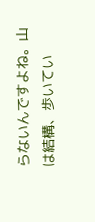らないんですよね。山は結構、歩いてい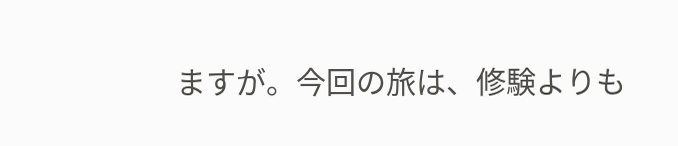ますが。今回の旅は、修験よりも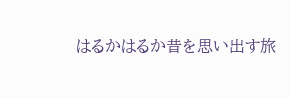はるかはるか昔を思い出す旅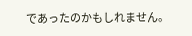であったのかもしれません。